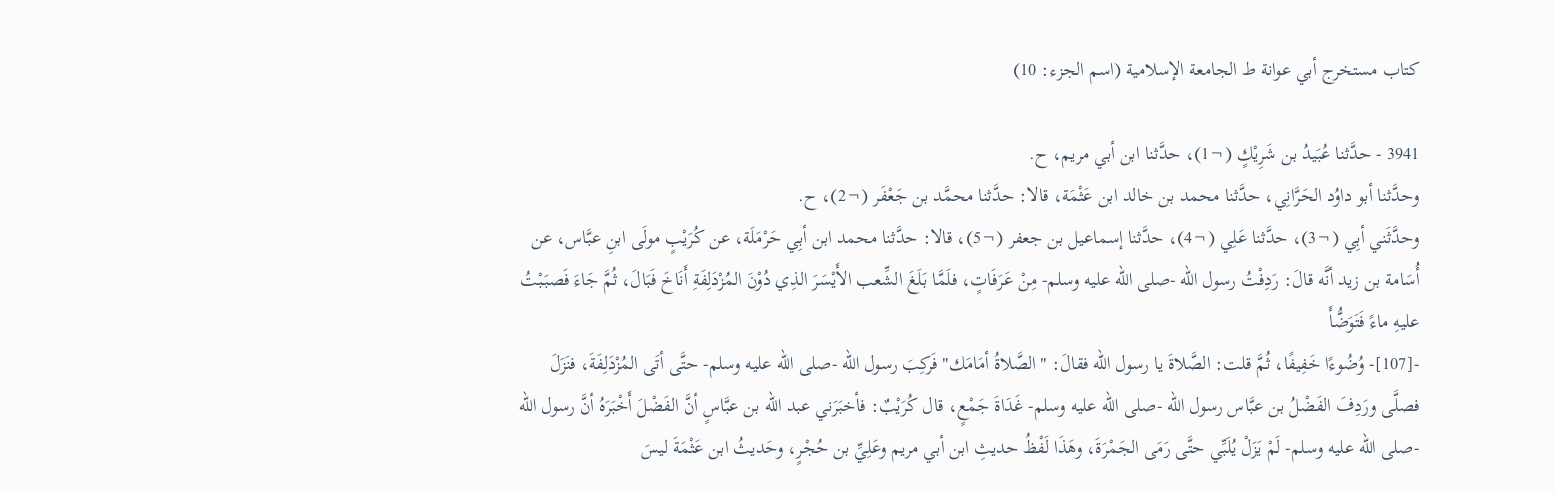كتاب مستخرج أبي عوانة ط الجامعة الإسلامية (اسم الجزء: 10)

3941 - حدَّثنا عُبَيدُ بن شَرِيْكٍ (¬1)، حدَّثنا ابن أبي مريم، ح.
وحدَّثنا أبو داوُد الحَرَّانِي، حدَّثنا محمد بن خالد ابن عَثْمَة، قالا: حدَّثنا محمَّد بن جَعْفَر (¬2)، ح.
وحدَّثَني أبِي (¬3)، حدَّثنا عَلِي (¬4)، حدَّثنا إسماعيل بن جعفر (¬5)، قالا: حدَّثنا محمد ابن أبِي حَرْمَلَة، عن كُرَيْبٍ مولَى ابنِ عبَّاس، عن أُسَامة بن زيد أنَّه قالَ: رَدِفْتُ رسول الله -صلى الله عليه وسلم- مِنْ عَرَفَاتٍ، فلَمَّا بَلَغَ الشِّعب الأَيْسَرَ الذِي دُوْنَ المُزْدَلِفَةِ أَنَاخَ فَبَالَ، ثُمَّ جَاءَ فَصبَبْتُ عليهِ ماءً فَتَوَضُّأَ
-[107]- وُضُوءًا خَفِيفًا، ثُمَّ قلت: الصَّلاةَ يا رسول الله فقالَ: "الصَّلاةُ أمَامَك" فَركِبَ رسول الله -صلى الله عليه وسلم- حتَّى أتَى المُزْدَلِفَةَ، فنَزَلَ فصلَّى ورَدِفَ الفَضْلُ بن عبَّاس رسول الله -صلى الله عليه وسلم- غَدَاةَ جَمْعٍ، قال كُرَيْبٌ: فأخبَرَني عبد الله بن عبَّاسٍ أنَّ الفَضْلَ أَخْبَرَهُ أنَّ رسول الله -صلى الله عليه وسلم- لَمْ يَزَلْ يُلَبِّي حتَّى رَمَى الجَمْرَةَ، وهَذَا لَفْظُ حديثِ ابن أبي مريم وعَلِيِّ بن حُجْرٍ، وحَديثُ ابن عَثْمَةَ ليسَ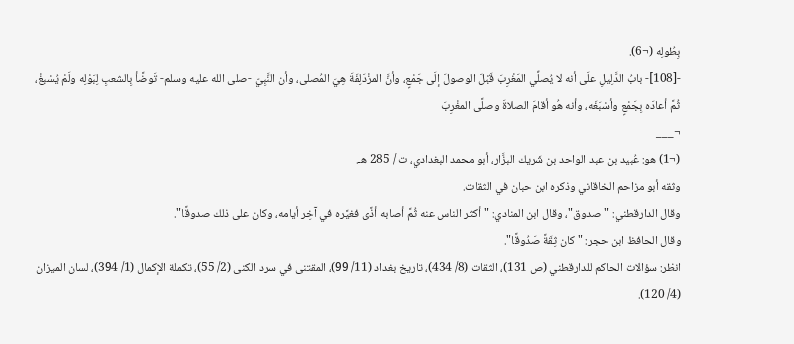بِطُولِه (¬6).
-[108]- بابُ الدَّلِيلِ علَى أنه لا يُصلِّي المَغْرِبَ قَبْلَ الوصولَ إلَى جَمْعٍ، وأنَّ المزْدَلِفَةَ هِيَ المُصلى، وأن النَّبِيّ -صلى الله عليه وسلم- تَوضَّأ بِالشعبِ لِبَوْلِه ولَمْ يُسْبغْ، ثُمَّ أعادَه بِجَمْعٍ وأسْبَغَه، وأنه هُو أقامَ الصلاةَ وصلَّى المغْرِبَ
¬___
(¬1) هو: عُبيد بن عبد الواحد بن شَريك البزَّار، أبو محمد البغدادي، ت / 285 هـ.
وثقه أبو مزاحم الخاقاني وذكره ابن حبان في الثقات.
وقال الدارقطني: "صدوق"، وقال ابن المنادي: "أكثر الناس عنه ثُمَّ أصابه أذًى فغيَّره في آخِر أيامه، وكان على ذلك صدوقًا".
وقال الحافظ ابن حجر: "كان ثِقَةً صَدُوقًا".
انظر: سؤالات الحاكم للدارقطني (ص 131)، الثقات (8/ 434)، تاريخ بغداد (11/ 99)، المقتنى في سرد الكنى (2/ 55)، تكملة الإكمال (1/ 394)، لسان الميزان (4/ 120).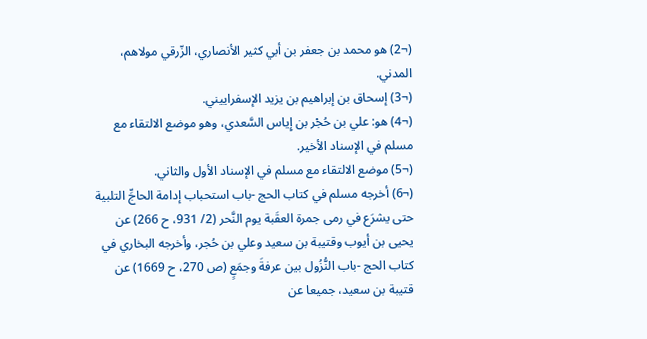(¬2) هو محمد بن جعفر بن أبي كثير الأنصاري، الزّرقي مولاهم، المدني.
(¬3) إسحاق بن إبراهيم بن يزيد الإسفراييني.
(¬4) هو: علي بن حُجْر بن إِياس السَّعدي، وهو موضع الالتقاء مع مسلم في الإسناد الأخير.
(¬5) موضع الالتقاء مع مسلم في الإسناد الأول والثاني.
(¬6) أخرجه مسلم في كتاب الحج -باب استحباب إدامة الحاجِّ التلبية حتى يشرَع في رمى جمرة العقَبة يوم النَّحر (2/ 931، ح 266) عن يحيى بن أيوب وقتيبة بن سعيد وعلي بن حُجر، وأخرجه البخاري في كتاب الحج -باب النُّزُول بين عرفةَ وجمَعٍ (ص 270، ح 1669) عن قتيبة بن سعيد، جميعا عن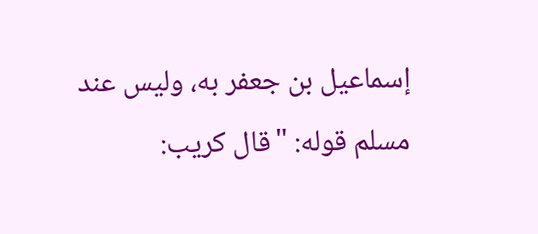إسماعيل بن جعفر به، وليس عند مسلم قوله: "قال كريب: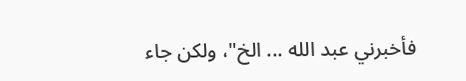فأخبرني عبد الله ... الخ"، ولكن جاء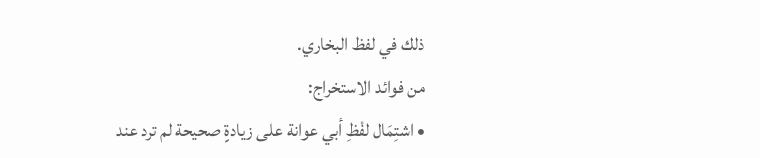ذلك في لفظ البخاري.
من فوائد الاستخراج:
• اشتِمَال لفْظِ أبي عوانة على زيادةٍ صحيحة لم ترد عند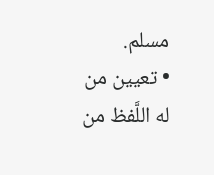مسلم.
• تعيين من له اللَّفظ من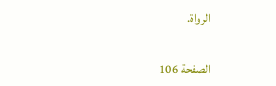الرواة.

الصفحة 106